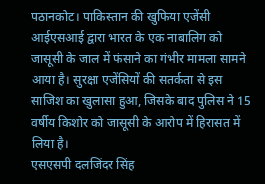पठानकोट। पाकिस्तान की खुफिया एजेंसी आईएसआई द्वारा भारत के एक नाबालिग को जासूसी के जाल में फंसाने का गंभीर मामला सामने आया है। सुरक्षा एजेंसियों की सतर्कता से इस साजिश का खुलासा हुआ, जिसके बाद पुलिस ने 15 वर्षीय किशोर को जासूसी के आरोप में हिरासत में लिया है।
एसएसपी दलजिंदर सिंह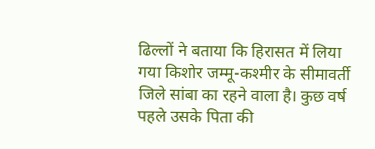ढिल्लों ने बताया कि हिरासत में लिया गया किशोर जम्मू-कश्मीर के सीमावर्ती जिले सांबा का रहने वाला है। कुछ वर्ष पहले उसके पिता की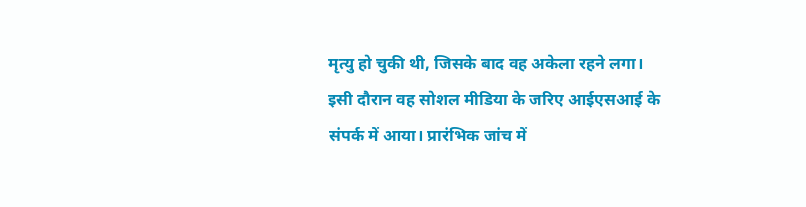मृत्यु हो चुकी थी, जिसके बाद वह अकेला रहने लगा। इसी दौरान वह सोशल मीडिया के जरिए आईएसआई के संपर्क में आया। प्रारंभिक जांच में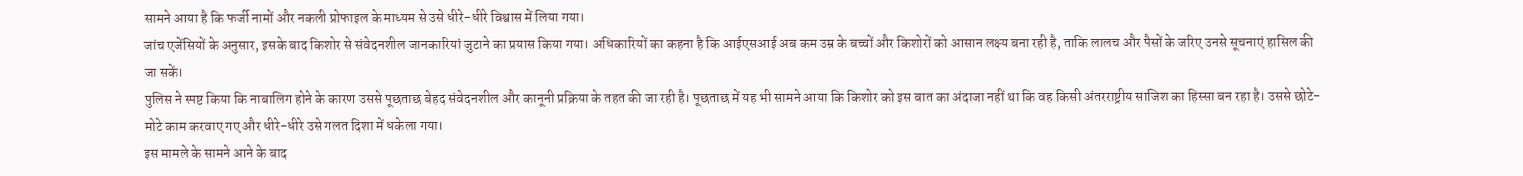सामने आया है कि फर्जी नामों और नकली प्रोफाइल के माध्यम से उसे धीरे-धीरे विश्वास में लिया गया।
जांच एजेंसियों के अनुसार, इसके बाद किशोर से संवेदनशील जानकारियां जुटाने का प्रयास किया गया। अधिकारियों का कहना है कि आईएसआई अब कम उम्र के बच्चों और किशोरों को आसान लक्ष्य बना रही है, ताकि लालच और पैसों के जरिए उनसे सूचनाएं हासिल की जा सकें।
पुलिस ने स्पष्ट किया कि नाबालिग होने के कारण उससे पूछताछ बेहद संवेदनशील और कानूनी प्रक्रिया के तहत की जा रही है। पूछताछ में यह भी सामने आया कि किशोर को इस बात का अंदाजा नहीं था कि वह किसी अंतरराष्ट्रीय साजिश का हिस्सा बन रहा है। उससे छोटे-मोटे काम करवाए गए और धीरे-धीरे उसे गलत दिशा में धकेला गया।
इस मामले के सामने आने के बाद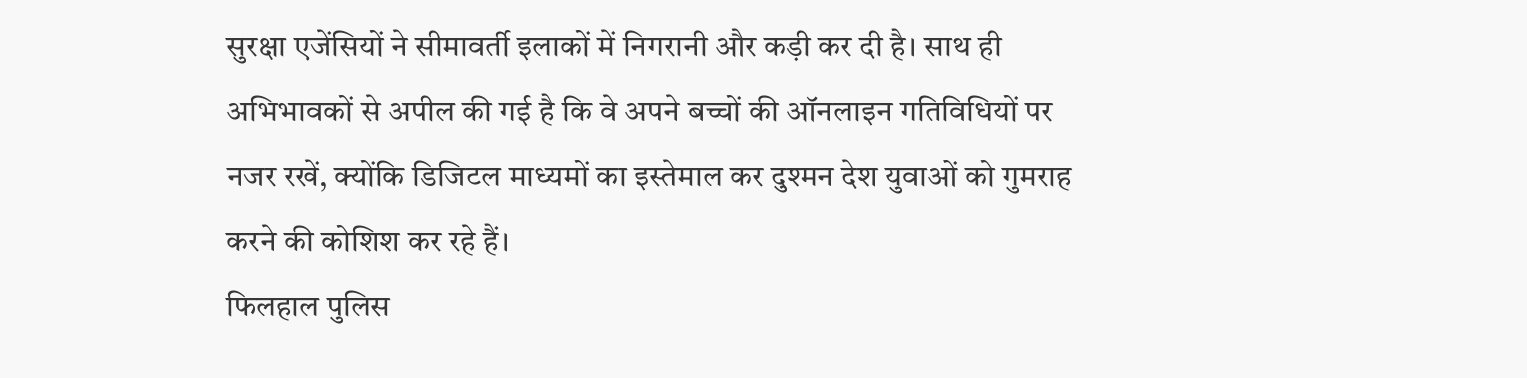सुरक्षा एजेंसियों ने सीमावर्ती इलाकों में निगरानी और कड़ी कर दी है। साथ ही अभिभावकों से अपील की गई है कि वे अपने बच्चों की ऑनलाइन गतिविधियों पर नजर रखें, क्योंकि डिजिटल माध्यमों का इस्तेमाल कर दुश्मन देश युवाओं को गुमराह करने की कोशिश कर रहे हैं।
फिलहाल पुलिस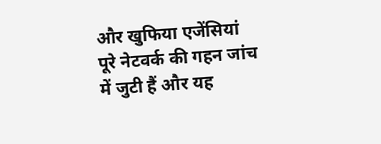और खुफिया एजेंसियां पूरे नेटवर्क की गहन जांच में जुटी हैं और यह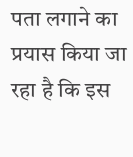पता लगाने का प्रयास किया जा रहा है कि इस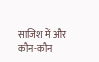साजिश में और कौन-कौन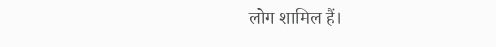लोग शामिल हैं।